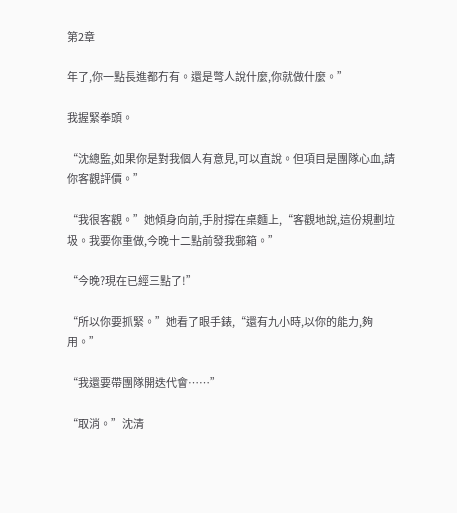第2章

年了,你一點長進都冇有。還是彆人說什麼,你就做什麼。”

我握緊拳頭。

“沈總監,如果你是對我個人有意見,可以直說。但項目是團隊心血,請你客觀評價。”

“我很客觀。”她傾身向前,手肘撐在桌麵上,“客觀地說,這份規劃垃圾。我要你重做,今晚十二點前發我郵箱。”

“今晚?現在已經三點了!”

“所以你要抓緊。”她看了眼手錶,“還有九小時,以你的能力,夠用。”

“我還要帶團隊開迭代會……”

“取消。”沈清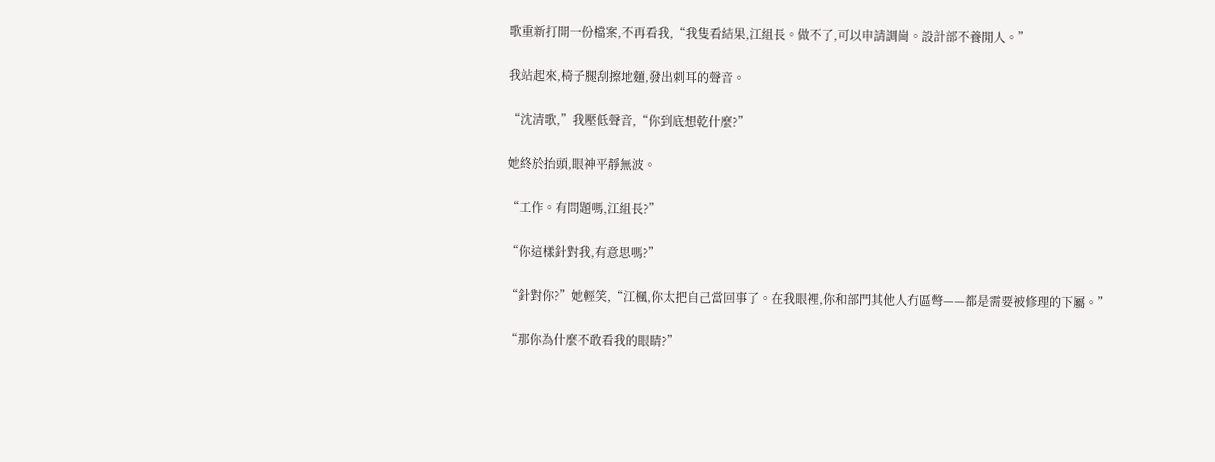歌重新打開一份檔案,不再看我,“我隻看結果,江組長。做不了,可以申請調崗。設計部不養閒人。”

我站起來,椅子腿刮擦地麵,發出刺耳的聲音。

“沈清歌,”我壓低聲音,“你到底想乾什麼?”

她終於抬頭,眼神平靜無波。

“工作。有問題嗎,江組長?”

“你這樣針對我,有意思嗎?”

“針對你?”她輕笑,“江楓,你太把自己當回事了。在我眼裡,你和部門其他人冇區彆——都是需要被修理的下屬。”

“那你為什麼不敢看我的眼睛?”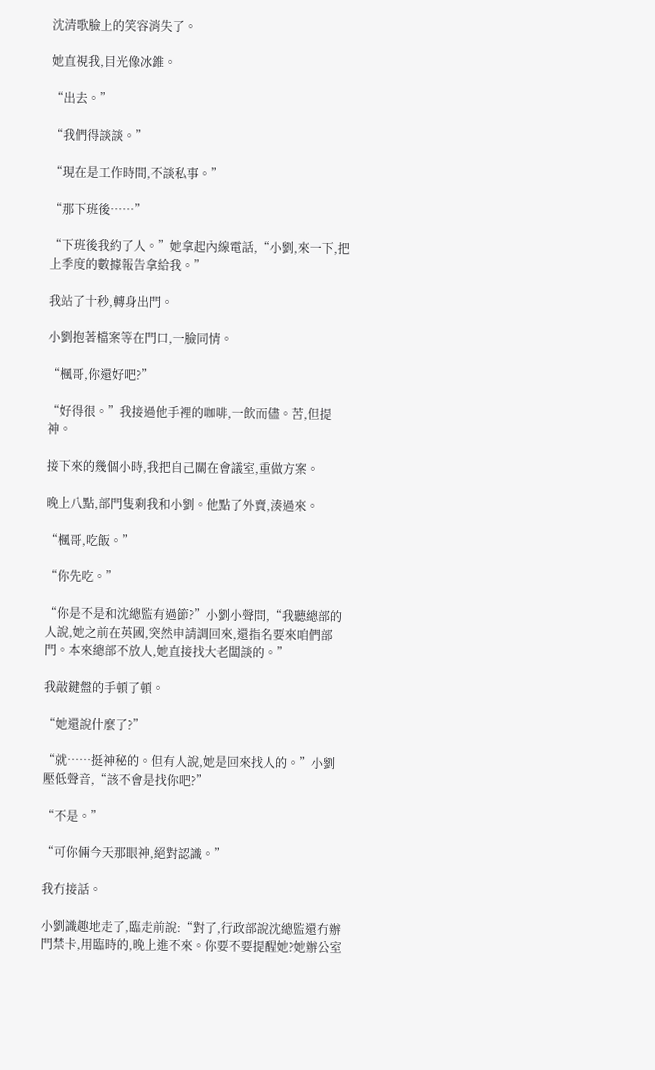沈清歌臉上的笑容消失了。

她直視我,目光像冰錐。

“出去。”

“我們得談談。”

“現在是工作時間,不談私事。”

“那下班後……”

“下班後我約了人。”她拿起內線電話,“小劉,來一下,把上季度的數據報告拿給我。”

我站了十秒,轉身出門。

小劉抱著檔案等在門口,一臉同情。

“楓哥,你還好吧?”

“好得很。”我接過他手裡的咖啡,一飲而儘。苦,但提神。

接下來的幾個小時,我把自己關在會議室,重做方案。

晚上八點,部門隻剩我和小劉。他點了外賣,湊過來。

“楓哥,吃飯。”

“你先吃。”

“你是不是和沈總監有過節?”小劉小聲問,“我聽總部的人說,她之前在英國,突然申請調回來,還指名要來咱們部門。本來總部不放人,她直接找大老闆談的。”

我敲鍵盤的手頓了頓。

“她還說什麼了?”

“就……挺神秘的。但有人說,她是回來找人的。”小劉壓低聲音,“該不會是找你吧?”

“不是。”

“可你倆今天那眼神,絕對認識。”

我冇接話。

小劉識趣地走了,臨走前說:“對了,行政部說沈總監還冇辦門禁卡,用臨時的,晚上進不來。你要不要提醒她?她辦公室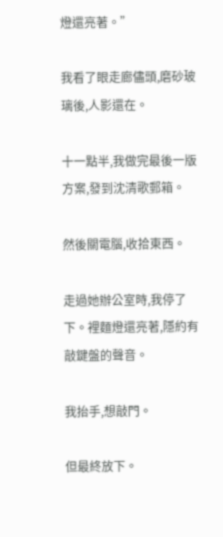燈還亮著。”

我看了眼走廊儘頭,磨砂玻璃後,人影還在。

十一點半,我做完最後一版方案,發到沈清歌郵箱。

然後關電腦,收拾東西。

走過她辦公室時,我停了下。裡麵燈還亮著,隱約有敲鍵盤的聲音。

我抬手,想敲門。

但最終放下。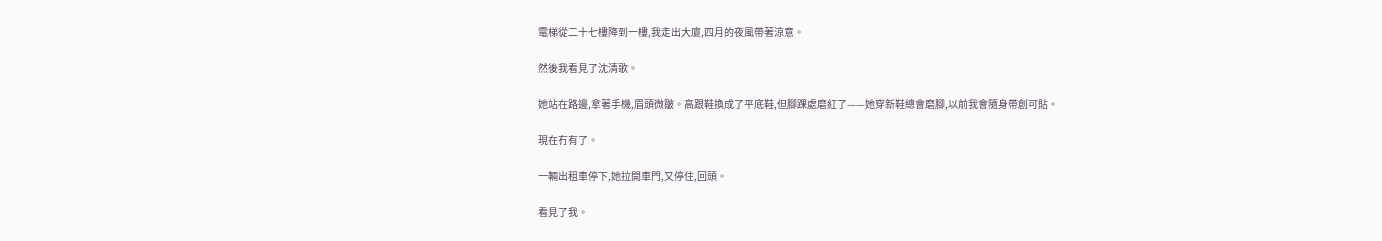電梯從二十七樓降到一樓,我走出大廈,四月的夜風帶著涼意。

然後我看見了沈清歌。

她站在路邊,拿著手機,眉頭微皺。高跟鞋換成了平底鞋,但腳踝處磨紅了——她穿新鞋總會磨腳,以前我會隨身帶創可貼。

現在冇有了。

一輛出租車停下,她拉開車門,又停住,回頭。

看見了我。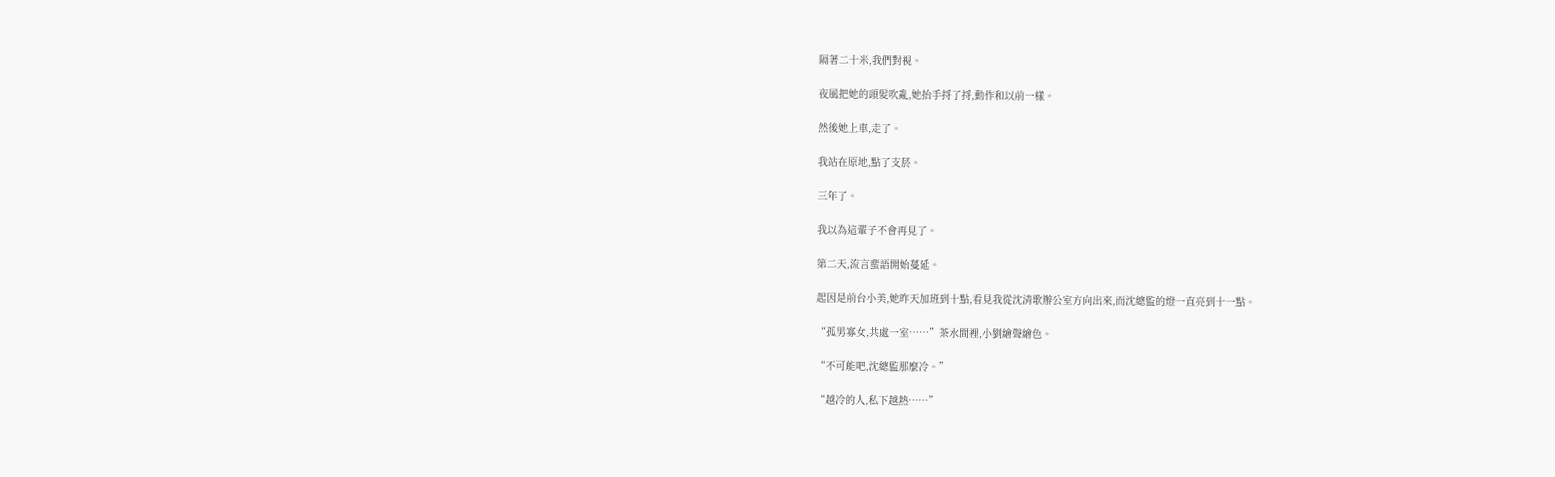隔著二十米,我們對視。

夜風把她的頭髮吹亂,她抬手捋了捋,動作和以前一樣。

然後她上車,走了。

我站在原地,點了支菸。

三年了。

我以為這輩子不會再見了。

第二天,流言蜚語開始蔓延。

起因是前台小美,她昨天加班到十點,看見我從沈清歌辦公室方向出來,而沈總監的燈一直亮到十一點。

“孤男寡女,共處一室……”茶水間裡,小劉繪聲繪色。

“不可能吧,沈總監那麼冷。”

“越冷的人,私下越熱……”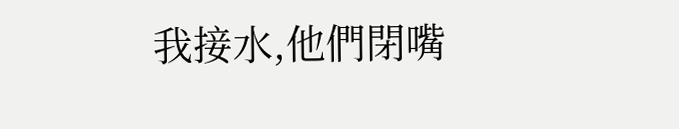我接水,他們閉嘴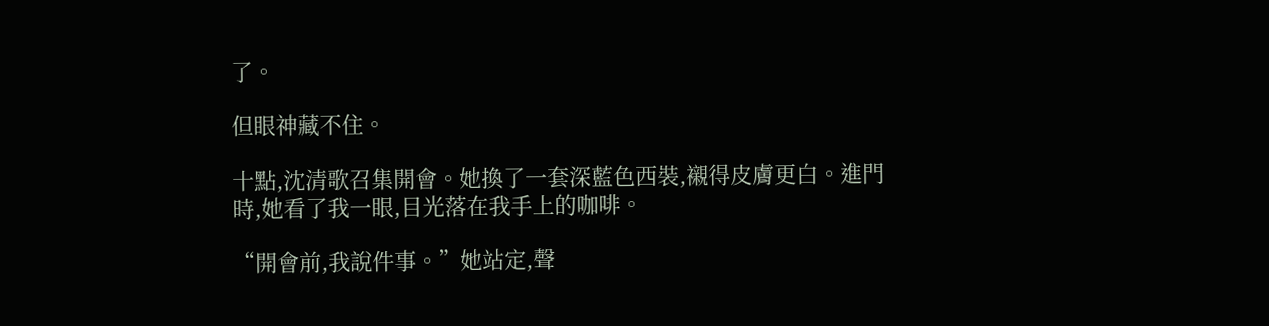了。

但眼神藏不住。

十點,沈清歌召集開會。她換了一套深藍色西裝,襯得皮膚更白。進門時,她看了我一眼,目光落在我手上的咖啡。

“開會前,我說件事。”她站定,聲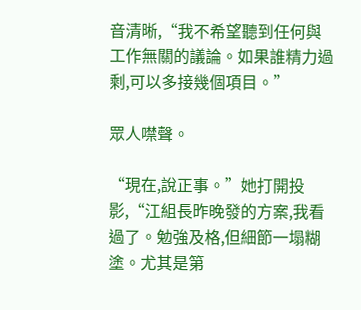音清晰,“我不希望聽到任何與工作無關的議論。如果誰精力過剩,可以多接幾個項目。”

眾人噤聲。

“現在,說正事。”她打開投影,“江組長昨晚發的方案,我看過了。勉強及格,但細節一塌糊塗。尤其是第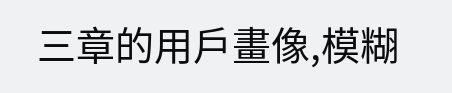三章的用戶畫像,模糊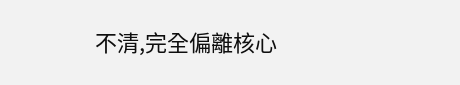不清,完全偏離核心